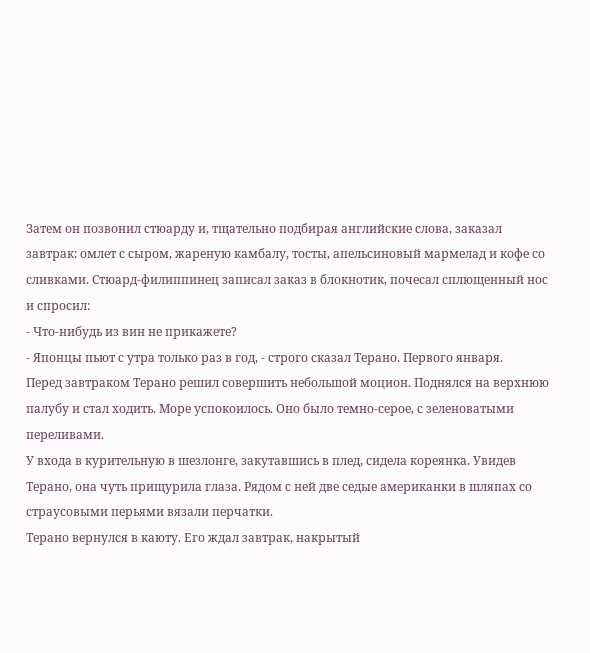Затем он позвонил стюарду и, тщательно подбирая английские слова, заказал завтрак: омлет с сыром, жареную камбалу, тосты, апельсиновый мармелад и кофе со сливками. Стюард-филиппинец записал заказ в блокнотик, почесал сплющенный нос и спросил:
- Что-нибудь из вин не прикажете?
- Японцы пьют с утра только раз в год, - строго сказал Терано. Первого января.
Перед завтраком Терано решил совершить небольшой моцион. Поднялся на верхнюю палубу и стал ходить. Море успокоилось. Оно было темно-серое, с зеленоватыми переливами.
У входа в курительную в шезлонге, закутавшись в плед, сидела кореянка. Увидев Терано, она чуть прищурила глаза. Рядом с ней две седые американки в шляпах со страусовыми перьями вязали перчатки.
Терано вернулся в каюту. Его ждал завтрак, накрытый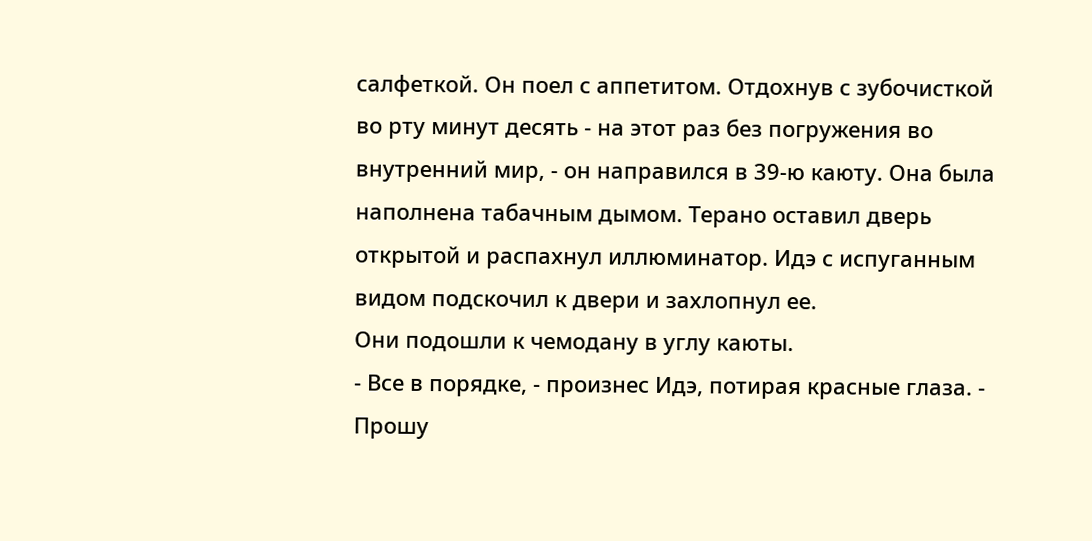салфеткой. Он поел с аппетитом. Отдохнув с зубочисткой во рту минут десять - на этот раз без погружения во внутренний мир, - он направился в 39-ю каюту. Она была наполнена табачным дымом. Терано оставил дверь открытой и распахнул иллюминатор. Идэ с испуганным видом подскочил к двери и захлопнул ее.
Они подошли к чемодану в углу каюты.
- Все в порядке, - произнес Идэ, потирая красные глаза. - Прошу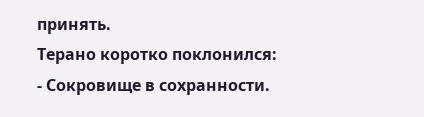принять.
Терано коротко поклонился:
- Сокровище в сохранности.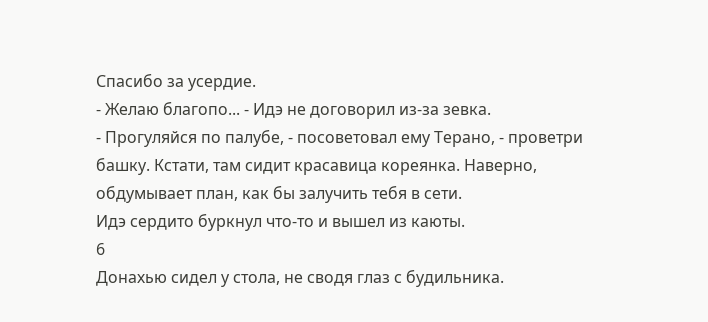Спасибо за усердие.
- Желаю благопо... - Идэ не договорил из-за зевка.
- Прогуляйся по палубе, - посоветовал ему Терано, - проветри башку. Кстати, там сидит красавица кореянка. Наверно, обдумывает план, как бы залучить тебя в сети.
Идэ сердито буркнул что-то и вышел из каюты.
6
Донахью сидел у стола, не сводя глаз с будильника.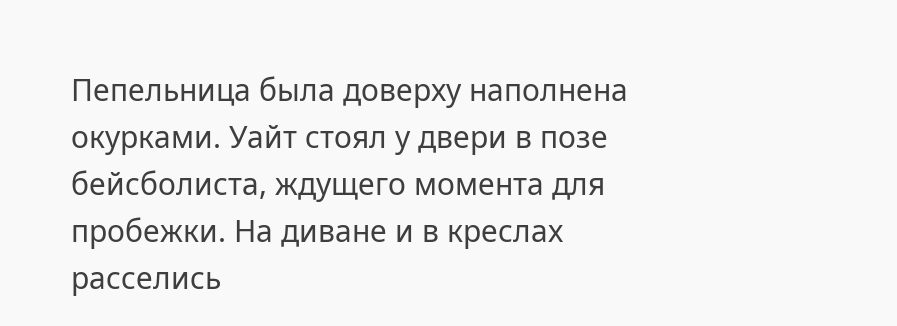Пепельница была доверху наполнена окурками. Уайт стоял у двери в позе бейсболиста, ждущего момента для пробежки. На диване и в креслах расселись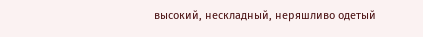высокий, нескладный, неряшливо одетый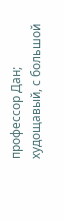профессор Дан; худощавый, с большой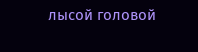лысой головой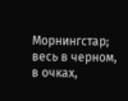Морнингстар; весь в черном, в очках,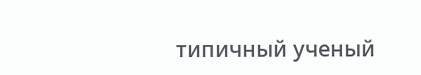типичный ученый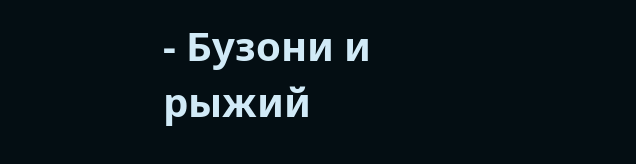- Бузони и рыжий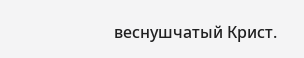веснушчатый Крист.